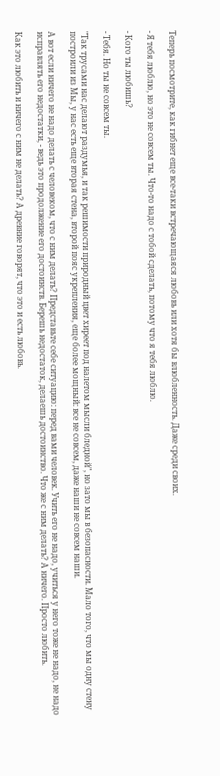Теперь посмотрите, как гибнет еще все-таки встречающаяся любовь или хотя бы влюбленность. Даже среди своих.

- Я тебя люблю, но это не совсем ты. Что-то надо с тобой сделать, потому что я тебя люблю.

- Кого ты любишь?

- Тебя. Но ты не совсем ты.

"Так трусами нас делают раздумья, и так решимости природный цвет хиреет под налетом мысли бледной", но зато мы в безопасности. Мало того, что мы одну стену построили из Мы, у нас есть еще вторая стена, второй пояс укрепления, еще более мощный: все не совсем, даже наши не совсем наши.

А вот если ничего не надо делать с человеком, что с ним делать? Представьте себе ситуацию: перед вами человек. Учить его не надо, учиться у него тоже не надо, не надо исправлять его недостатки, - ведь это продолжение его достоинств. Берешь недостаток, делаешь достоинство. Что же с ним делать? А ничего. Просто любить.

Как это любить и ничего с ним не делать? А древние говорят, что это и есть любовь.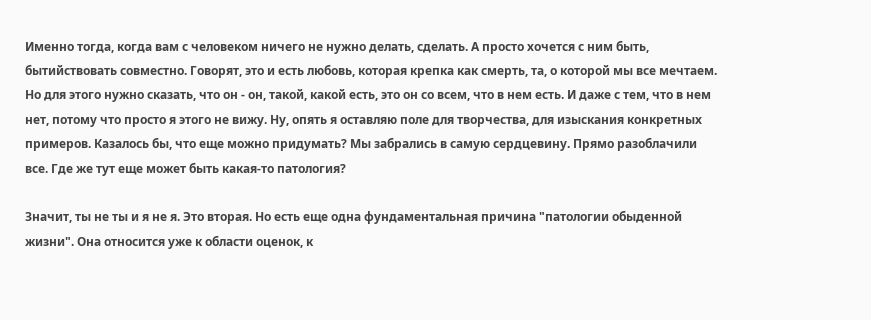Именно тогда, когда вам с человеком ничего не нужно делать, сделать. А просто хочется с ним быть, бытийствовать совместно. Говорят, это и есть любовь, которая крепка как смерть, та, о которой мы все мечтаем. Но для этого нужно сказать, что он - он, такой, какой есть, это он со всем, что в нем есть. И даже с тем, что в нем нет, потому что просто я этого не вижу. Ну, опять я оставляю поле для творчества, для изыскания конкретных примеров. Казалось бы, что еще можно придумать? Мы забрались в самую сердцевину. Прямо разоблачили все. Где же тут еще может быть какая-то патология?

Значит, ты не ты и я не я. Это вторая. Но есть еще одна фундаментальная причина "патологии обыденной жизни". Она относится уже к области оценок, к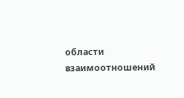области взаимоотношений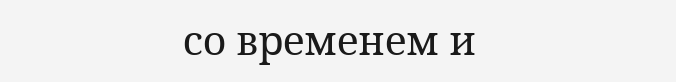со временем и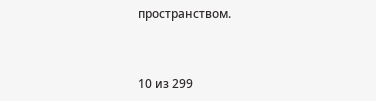пространством.



10 из 299